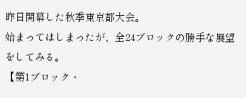昨日開幕した秋季東京都大会。
始まってはしまったが、全24ブロックの勝手な展望をしてみる。
【第1ブロック・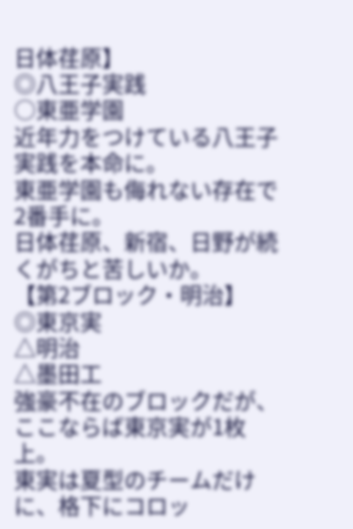日体荏原】
◎八王子実践
○東亜学園
近年力をつけている八王子実践を本命に。
東亜学園も侮れない存在で2番手に。
日体荏原、新宿、日野が続くがちと苦しいか。
【第2ブロック・明治】
◎東京実
△明治
△墨田工
強豪不在のブロックだが、ここならば東京実が1枚上。
東実は夏型のチームだけに、格下にコロッ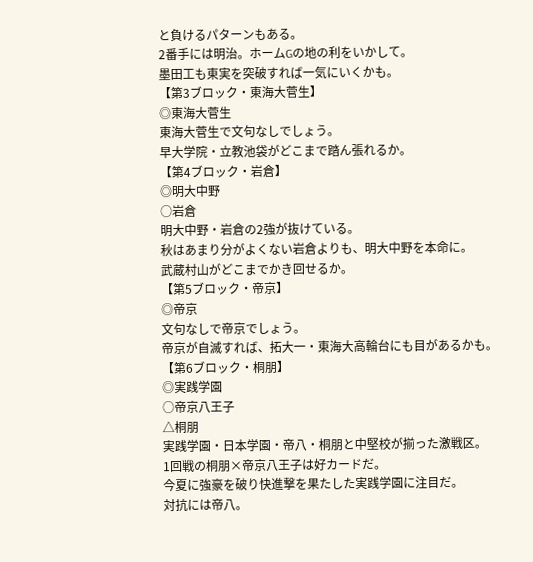と負けるパターンもある。
2番手には明治。ホームGの地の利をいかして。
墨田工も東実を突破すれば一気にいくかも。
【第3ブロック・東海大菅生】
◎東海大菅生
東海大菅生で文句なしでしょう。
早大学院・立教池袋がどこまで踏ん張れるか。
【第4ブロック・岩倉】
◎明大中野
○岩倉
明大中野・岩倉の2強が抜けている。
秋はあまり分がよくない岩倉よりも、明大中野を本命に。
武蔵村山がどこまでかき回せるか。
【第5ブロック・帝京】
◎帝京
文句なしで帝京でしょう。
帝京が自滅すれば、拓大一・東海大高輪台にも目があるかも。
【第6ブロック・桐朋】
◎実践学園
○帝京八王子
△桐朋
実践学園・日本学園・帝八・桐朋と中堅校が揃った激戦区。
1回戦の桐朋×帝京八王子は好カードだ。
今夏に強豪を破り快進撃を果たした実践学園に注目だ。
対抗には帝八。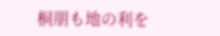桐朋も地の利を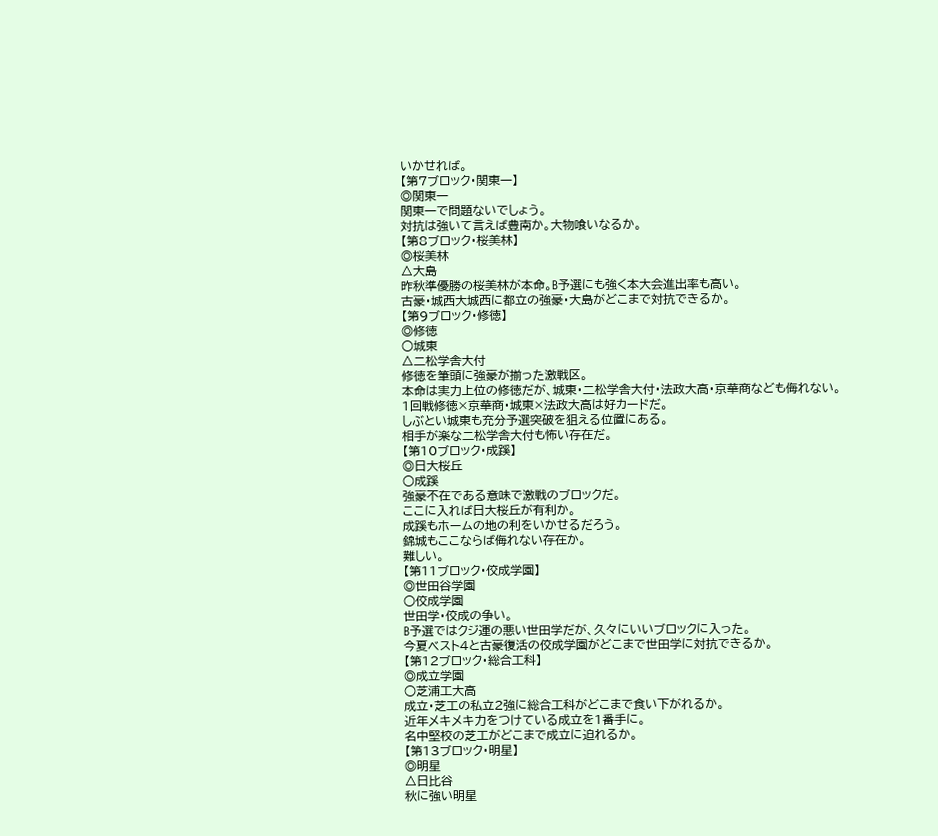いかせれば。
【第7ブロック・関東一】
◎関東一
関東一で問題ないでしょう。
対抗は強いて言えば豊南か。大物喰いなるか。
【第8ブロック・桜美林】
◎桜美林
△大島
昨秋準優勝の桜美林が本命。B予選にも強く本大会進出率も高い。
古豪・城西大城西に都立の強豪・大島がどこまで対抗できるか。
【第9ブロック・修徳】
◎修徳
○城東
△二松学舎大付
修徳を筆頭に強豪が揃った激戦区。
本命は実力上位の修徳だが、城東・二松学舎大付・法政大高・京華商なども侮れない。
1回戦修徳×京華商・城東×法政大高は好カードだ。
しぶとい城東も充分予選突破を狙える位置にある。
相手が楽な二松学舎大付も怖い存在だ。
【第10ブロック・成蹊】
◎日大桜丘
○成蹊
強豪不在である意味で激戦のブロックだ。
ここに入れば日大桜丘が有利か。
成蹊もホームの地の利をいかせるだろう。
錦城もここならば侮れない存在か。
難しい。
【第11ブロック・佼成学園】
◎世田谷学園
○佼成学園
世田学・佼成の争い。
B予選ではクジ運の悪い世田学だが、久々にいいブロックに入った。
今夏ベスト4と古豪復活の佼成学園がどこまで世田学に対抗できるか。
【第12ブロック・総合工科】
◎成立学園
○芝浦工大高
成立・芝工の私立2強に総合工科がどこまで食い下がれるか。
近年メキメキ力をつけている成立を1番手に。
名中堅校の芝工がどこまで成立に迫れるか。
【第13ブロック・明星】
◎明星
△日比谷
秋に強い明星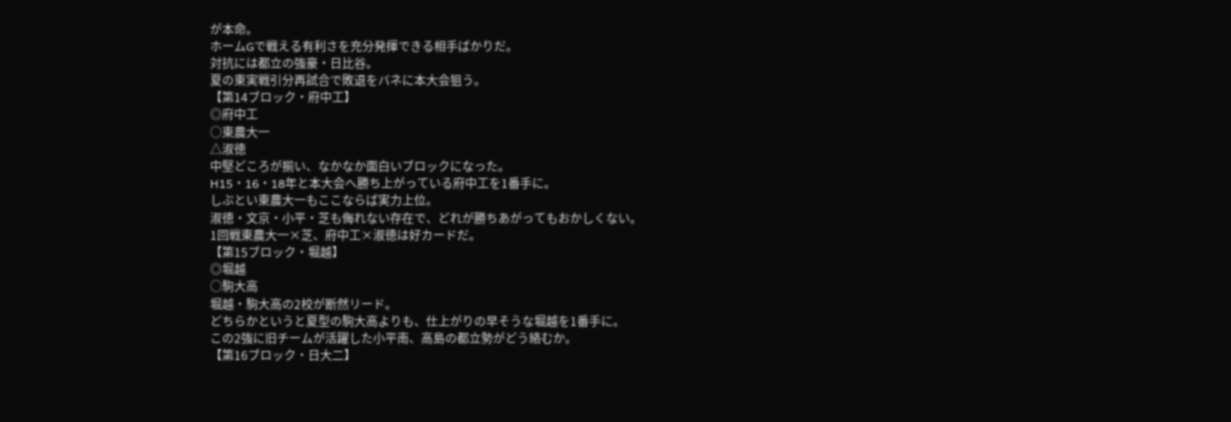が本命。
ホームGで戦える有利さを充分発揮できる相手ばかりだ。
対抗には都立の強豪・日比谷。
夏の東実戦引分再試合で敗退をバネに本大会狙う。
【第14ブロック・府中工】
◎府中工
○東農大一
△淑徳
中堅どころが揃い、なかなか面白いブロックになった。
H15・16・18年と本大会へ勝ち上がっている府中工を1番手に。
しぶとい東農大一もここならば実力上位。
淑徳・文京・小平・芝も侮れない存在で、どれが勝ちあがってもおかしくない。
1回戦東農大一×芝、府中工×淑徳は好カードだ。
【第15ブロック・堀越】
◎堀越
○駒大高
堀越・駒大高の2校が断然リード。
どちらかというと夏型の駒大高よりも、仕上がりの早そうな堀越を1番手に。
この2強に旧チームが活躍した小平南、高島の都立勢がどう絡むか。
【第16ブロック・日大二】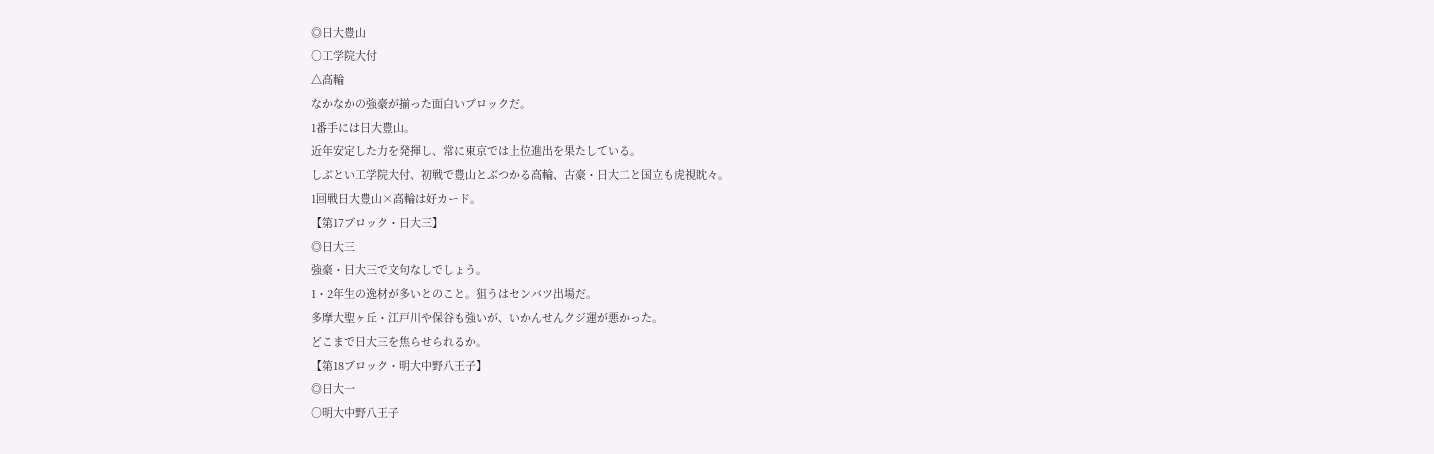◎日大豊山
○工学院大付
△高輪
なかなかの強豪が揃った面白いブロックだ。
1番手には日大豊山。
近年安定した力を発揮し、常に東京では上位進出を果たしている。
しぶとい工学院大付、初戦で豊山とぶつかる高輪、古豪・日大二と国立も虎視眈々。
1回戦日大豊山×高輪は好カード。
【第17ブロック・日大三】
◎日大三
強豪・日大三で文句なしでしょう。
1・2年生の逸材が多いとのこと。狙うはセンバツ出場だ。
多摩大聖ヶ丘・江戸川や保谷も強いが、いかんせんクジ運が悪かった。
どこまで日大三を焦らせられるか。
【第18ブロック・明大中野八王子】
◎日大一
○明大中野八王子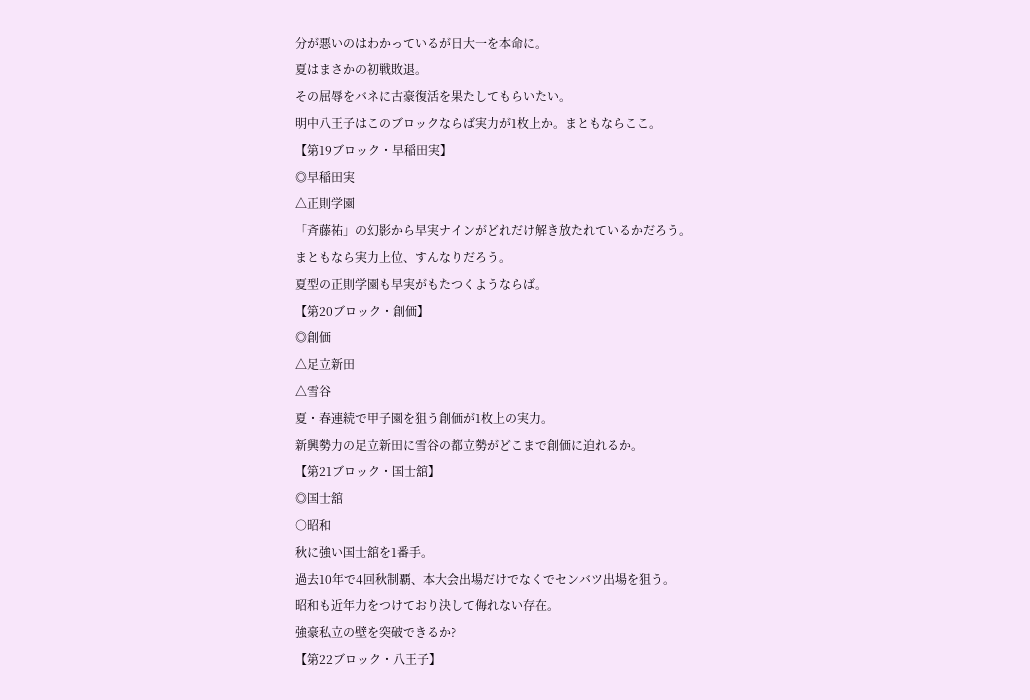分が悪いのはわかっているが日大一を本命に。
夏はまさかの初戦敗退。
その屈辱をバネに古豪復活を果たしてもらいたい。
明中八王子はこのブロックならば実力が1枚上か。まともならここ。
【第19ブロック・早稲田実】
◎早稲田実
△正則学園
「斉藤祐」の幻影から早実ナインがどれだけ解き放たれているかだろう。
まともなら実力上位、すんなりだろう。
夏型の正則学園も早実がもたつくようならば。
【第20ブロック・創価】
◎創価
△足立新田
△雪谷
夏・春連続で甲子園を狙う創価が1枚上の実力。
新興勢力の足立新田に雪谷の都立勢がどこまで創価に迫れるか。
【第21ブロック・国士舘】
◎国士舘
○昭和
秋に強い国士舘を1番手。
過去10年で4回秋制覇、本大会出場だけでなくでセンバツ出場を狙う。
昭和も近年力をつけており決して侮れない存在。
強豪私立の壁を突破できるか?
【第22ブロック・八王子】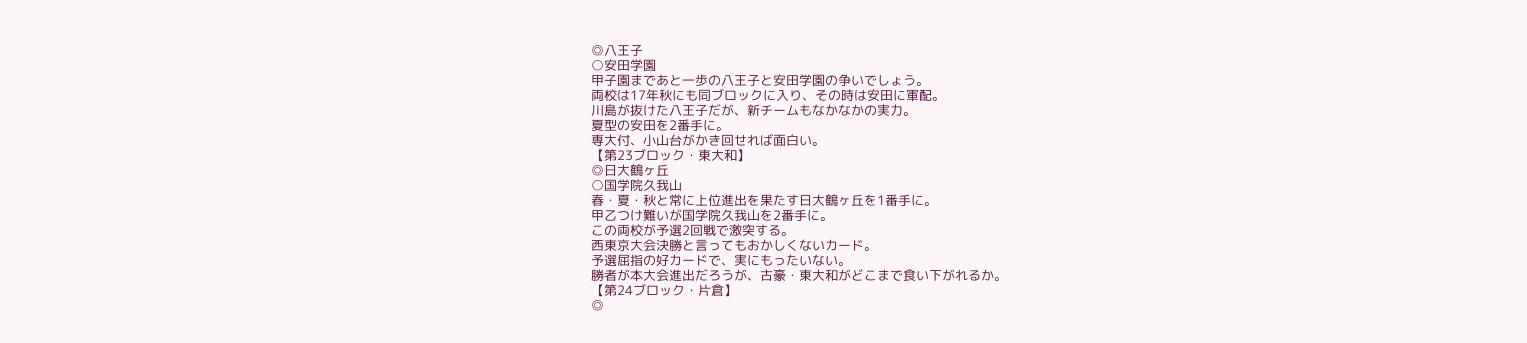◎八王子
○安田学園
甲子園まであと一歩の八王子と安田学園の争いでしょう。
両校は17年秋にも同ブロックに入り、その時は安田に軍配。
川島が抜けた八王子だが、新チームもなかなかの実力。
夏型の安田を2番手に。
専大付、小山台がかき回せれば面白い。
【第23ブロック・東大和】
◎日大鶴ヶ丘
○国学院久我山
春・夏・秋と常に上位進出を果たす日大鶴ヶ丘を1番手に。
甲乙つけ難いが国学院久我山を2番手に。
この両校が予選2回戦で激突する。
西東京大会決勝と言ってもおかしくないカード。
予選屈指の好カードで、実にもったいない。
勝者が本大会進出だろうが、古豪・東大和がどこまで食い下がれるか。
【第24ブロック・片倉】
◎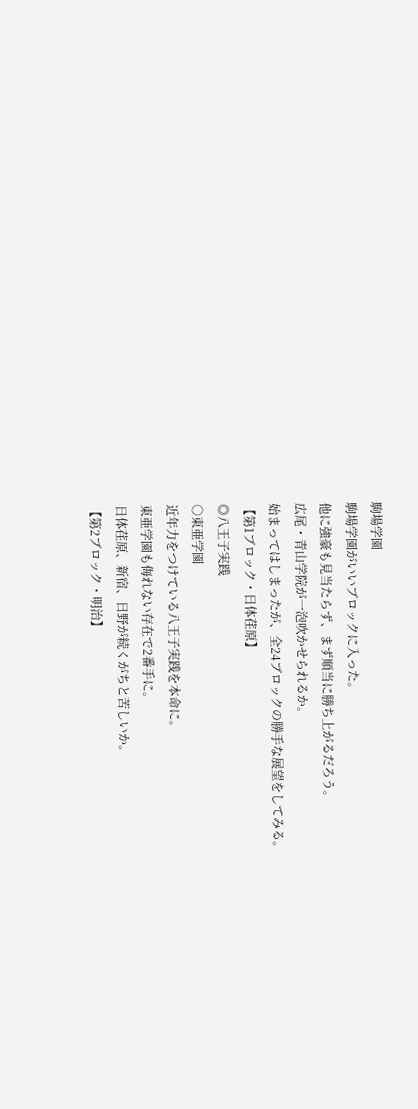駒場学園
駒場学園がいいブロックに入った。
他に強豪も見当たらず、まず順当に勝ち上がるだろう。
広尾・青山学院が一泡吹かせられるか。
始まってはしまったが、全24ブロックの勝手な展望をしてみる。
【第1ブロック・日体荏原】
◎八王子実践
○東亜学園
近年力をつけている八王子実践を本命に。
東亜学園も侮れない存在で2番手に。
日体荏原、新宿、日野が続くがちと苦しいか。
【第2ブロック・明治】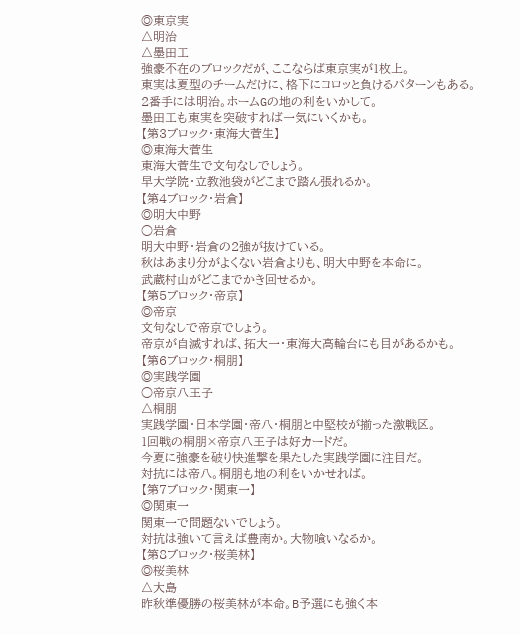◎東京実
△明治
△墨田工
強豪不在のブロックだが、ここならば東京実が1枚上。
東実は夏型のチームだけに、格下にコロッと負けるパターンもある。
2番手には明治。ホームGの地の利をいかして。
墨田工も東実を突破すれば一気にいくかも。
【第3ブロック・東海大菅生】
◎東海大菅生
東海大菅生で文句なしでしょう。
早大学院・立教池袋がどこまで踏ん張れるか。
【第4ブロック・岩倉】
◎明大中野
○岩倉
明大中野・岩倉の2強が抜けている。
秋はあまり分がよくない岩倉よりも、明大中野を本命に。
武蔵村山がどこまでかき回せるか。
【第5ブロック・帝京】
◎帝京
文句なしで帝京でしょう。
帝京が自滅すれば、拓大一・東海大高輪台にも目があるかも。
【第6ブロック・桐朋】
◎実践学園
○帝京八王子
△桐朋
実践学園・日本学園・帝八・桐朋と中堅校が揃った激戦区。
1回戦の桐朋×帝京八王子は好カードだ。
今夏に強豪を破り快進撃を果たした実践学園に注目だ。
対抗には帝八。桐朋も地の利をいかせれば。
【第7ブロック・関東一】
◎関東一
関東一で問題ないでしょう。
対抗は強いて言えば豊南か。大物喰いなるか。
【第8ブロック・桜美林】
◎桜美林
△大島
昨秋準優勝の桜美林が本命。B予選にも強く本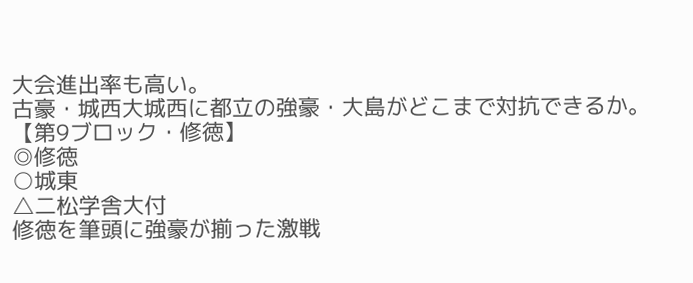大会進出率も高い。
古豪・城西大城西に都立の強豪・大島がどこまで対抗できるか。
【第9ブロック・修徳】
◎修徳
○城東
△二松学舎大付
修徳を筆頭に強豪が揃った激戦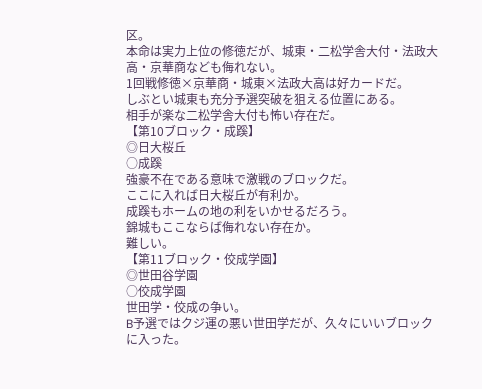区。
本命は実力上位の修徳だが、城東・二松学舎大付・法政大高・京華商なども侮れない。
1回戦修徳×京華商・城東×法政大高は好カードだ。
しぶとい城東も充分予選突破を狙える位置にある。
相手が楽な二松学舎大付も怖い存在だ。
【第10ブロック・成蹊】
◎日大桜丘
○成蹊
強豪不在である意味で激戦のブロックだ。
ここに入れば日大桜丘が有利か。
成蹊もホームの地の利をいかせるだろう。
錦城もここならば侮れない存在か。
難しい。
【第11ブロック・佼成学園】
◎世田谷学園
○佼成学園
世田学・佼成の争い。
B予選ではクジ運の悪い世田学だが、久々にいいブロックに入った。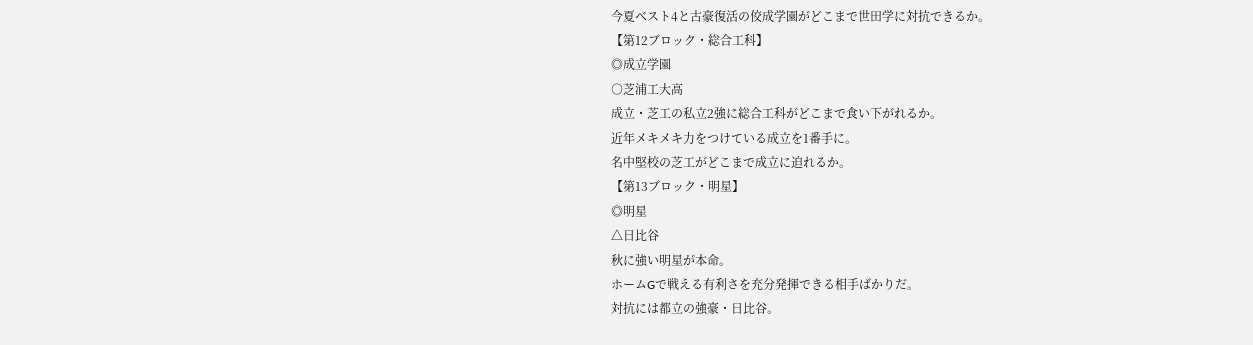今夏ベスト4と古豪復活の佼成学園がどこまで世田学に対抗できるか。
【第12ブロック・総合工科】
◎成立学園
○芝浦工大高
成立・芝工の私立2強に総合工科がどこまで食い下がれるか。
近年メキメキ力をつけている成立を1番手に。
名中堅校の芝工がどこまで成立に迫れるか。
【第13ブロック・明星】
◎明星
△日比谷
秋に強い明星が本命。
ホームGで戦える有利さを充分発揮できる相手ばかりだ。
対抗には都立の強豪・日比谷。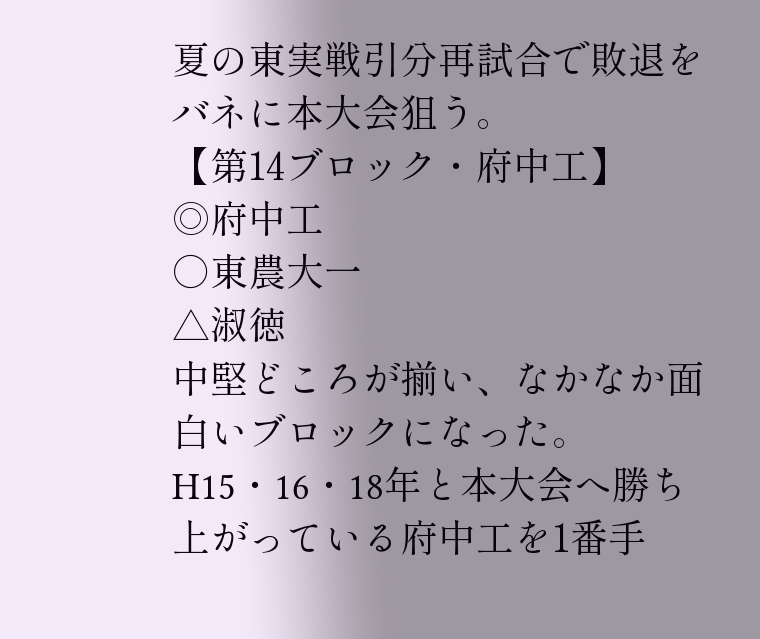夏の東実戦引分再試合で敗退をバネに本大会狙う。
【第14ブロック・府中工】
◎府中工
○東農大一
△淑徳
中堅どころが揃い、なかなか面白いブロックになった。
H15・16・18年と本大会へ勝ち上がっている府中工を1番手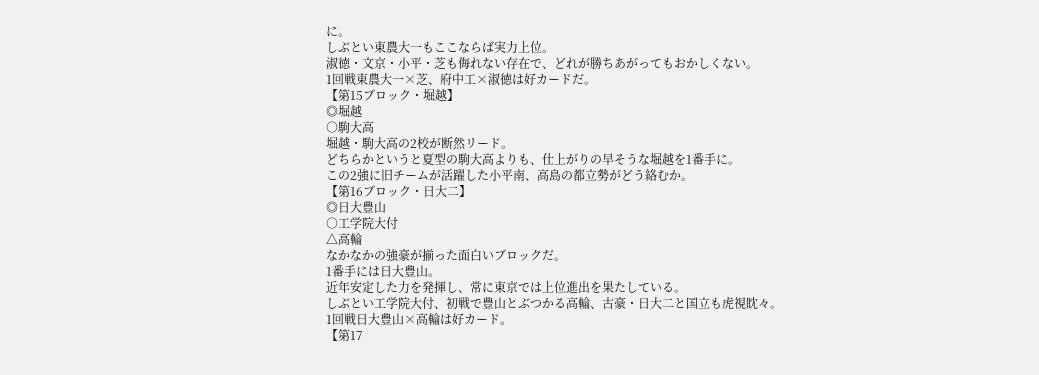に。
しぶとい東農大一もここならば実力上位。
淑徳・文京・小平・芝も侮れない存在で、どれが勝ちあがってもおかしくない。
1回戦東農大一×芝、府中工×淑徳は好カードだ。
【第15ブロック・堀越】
◎堀越
○駒大高
堀越・駒大高の2校が断然リード。
どちらかというと夏型の駒大高よりも、仕上がりの早そうな堀越を1番手に。
この2強に旧チームが活躍した小平南、高島の都立勢がどう絡むか。
【第16ブロック・日大二】
◎日大豊山
○工学院大付
△高輪
なかなかの強豪が揃った面白いブロックだ。
1番手には日大豊山。
近年安定した力を発揮し、常に東京では上位進出を果たしている。
しぶとい工学院大付、初戦で豊山とぶつかる高輪、古豪・日大二と国立も虎視眈々。
1回戦日大豊山×高輪は好カード。
【第17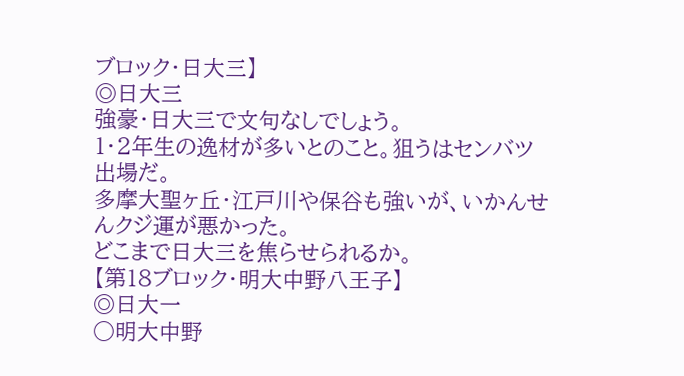ブロック・日大三】
◎日大三
強豪・日大三で文句なしでしょう。
1・2年生の逸材が多いとのこと。狙うはセンバツ出場だ。
多摩大聖ヶ丘・江戸川や保谷も強いが、いかんせんクジ運が悪かった。
どこまで日大三を焦らせられるか。
【第18ブロック・明大中野八王子】
◎日大一
○明大中野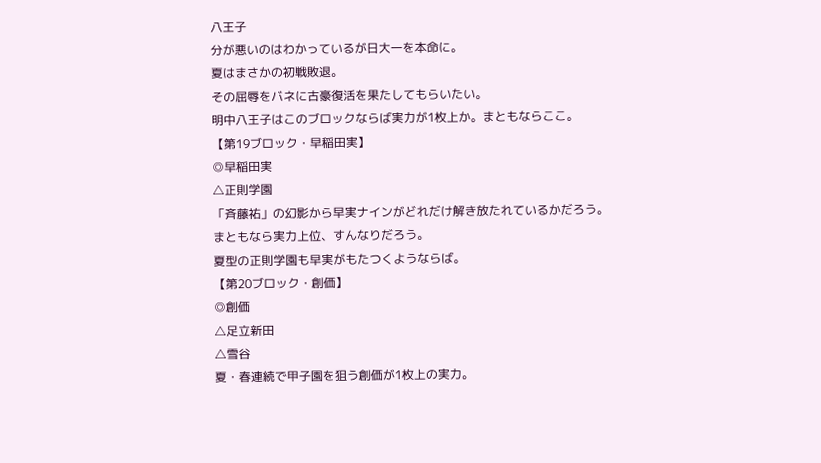八王子
分が悪いのはわかっているが日大一を本命に。
夏はまさかの初戦敗退。
その屈辱をバネに古豪復活を果たしてもらいたい。
明中八王子はこのブロックならば実力が1枚上か。まともならここ。
【第19ブロック・早稲田実】
◎早稲田実
△正則学園
「斉藤祐」の幻影から早実ナインがどれだけ解き放たれているかだろう。
まともなら実力上位、すんなりだろう。
夏型の正則学園も早実がもたつくようならば。
【第20ブロック・創価】
◎創価
△足立新田
△雪谷
夏・春連続で甲子園を狙う創価が1枚上の実力。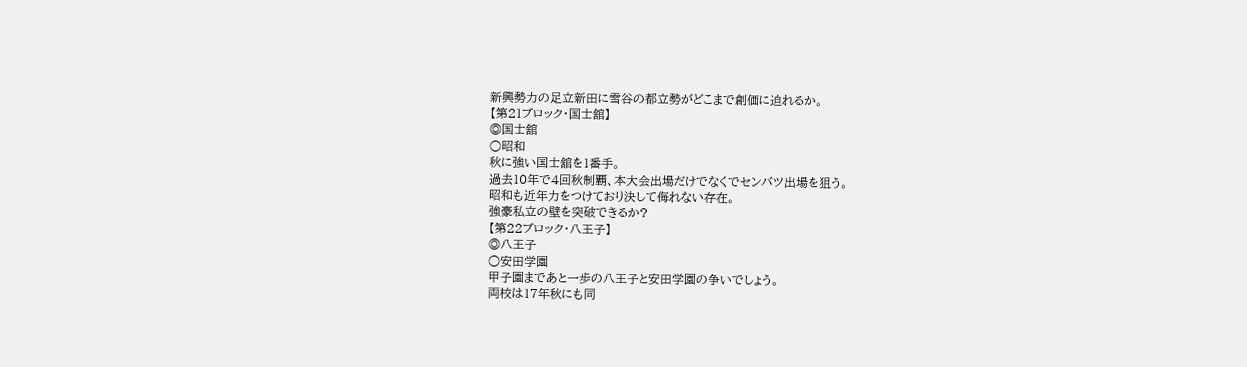新興勢力の足立新田に雪谷の都立勢がどこまで創価に迫れるか。
【第21ブロック・国士舘】
◎国士舘
○昭和
秋に強い国士舘を1番手。
過去10年で4回秋制覇、本大会出場だけでなくでセンバツ出場を狙う。
昭和も近年力をつけており決して侮れない存在。
強豪私立の壁を突破できるか?
【第22ブロック・八王子】
◎八王子
○安田学園
甲子園まであと一歩の八王子と安田学園の争いでしょう。
両校は17年秋にも同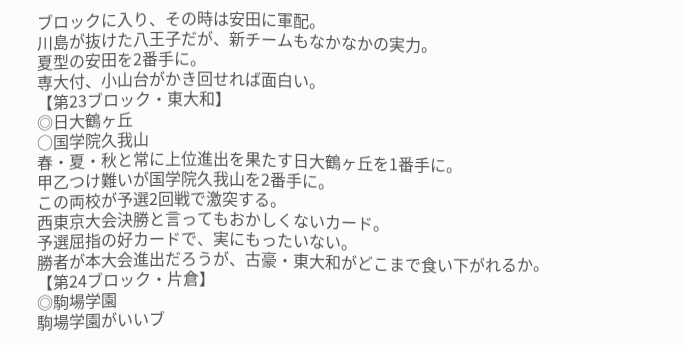ブロックに入り、その時は安田に軍配。
川島が抜けた八王子だが、新チームもなかなかの実力。
夏型の安田を2番手に。
専大付、小山台がかき回せれば面白い。
【第23ブロック・東大和】
◎日大鶴ヶ丘
○国学院久我山
春・夏・秋と常に上位進出を果たす日大鶴ヶ丘を1番手に。
甲乙つけ難いが国学院久我山を2番手に。
この両校が予選2回戦で激突する。
西東京大会決勝と言ってもおかしくないカード。
予選屈指の好カードで、実にもったいない。
勝者が本大会進出だろうが、古豪・東大和がどこまで食い下がれるか。
【第24ブロック・片倉】
◎駒場学園
駒場学園がいいブ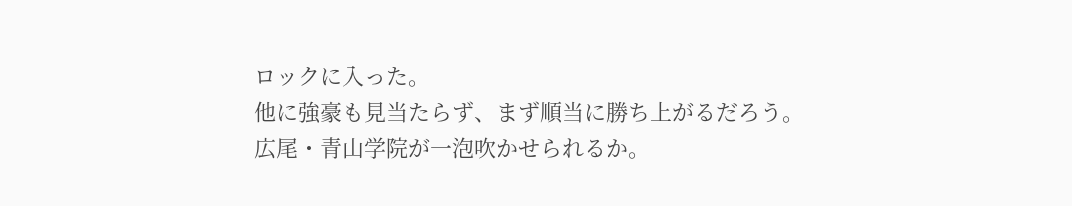ロックに入った。
他に強豪も見当たらず、まず順当に勝ち上がるだろう。
広尾・青山学院が一泡吹かせられるか。